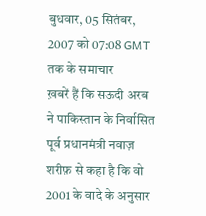बुधवार, 05 सितंबर, 2007 को 07:08 GMT तक के समाचार
ख़बरें हैं कि सऊदी अरब ने पाकिस्तान के निर्वासित पूर्व प्रधानमंत्री नवाज़ शरीफ़ से कहा है कि वो 2001 के वादे के अनुसार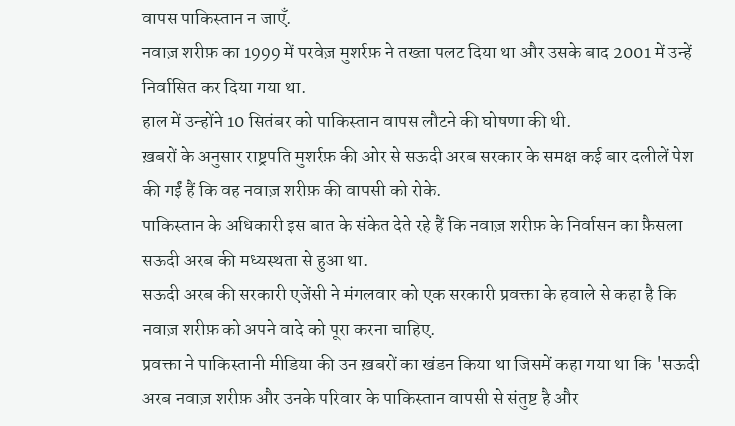वापस पाकिस्तान न जाएँ.
नवाज़ शरीफ़ का 1999 में परवेज़ मुशर्रफ़ ने तख्ता पलट दिया था और उसके बाद 2001 में उन्हें निर्वासित कर दिया गया था.
हाल में उन्होंने 10 सितंबर को पाकिस्तान वापस लौटने की घोषणा की थी.
ख़बरों के अनुसार राष्ट्रपति मुशर्रफ़ की ओर से सऊदी अरब सरकार के समक्ष कई बार दलीलें पेश की गईं हैं कि वह नवाज़ शरीफ़ की वापसी को रोके.
पाकिस्तान के अधिकारी इस बात के संकेत देते रहे हैं कि नवाज़ शरीफ़ के निर्वासन का फ़ैसला सऊदी अरब की मध्यस्थता से हुआ था.
सऊदी अरब की सरकारी एजेंसी ने मंगलवार को एक सरकारी प्रवक्ता के हवाले से कहा है कि नवाज़ शरीफ़ को अपने वादे को पूरा करना चाहिए.
प्रवक्ता ने पाकिस्तानी मीडिया की उन ख़बरों का खंडन किया था जिसमें कहा गया था कि 'सऊदी अरब नवाज़ शरीफ़ और उनके परिवार के पाकिस्तान वापसी से संतुष्ट है और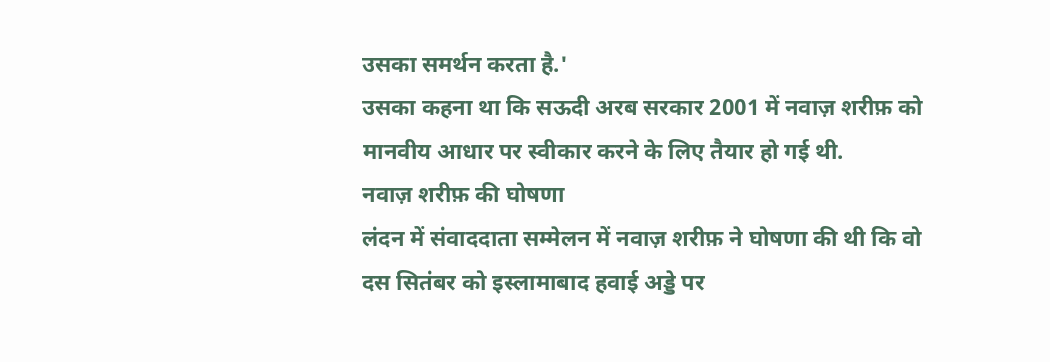उसका समर्थन करता है.'
उसका कहना था कि सऊदी अरब सरकार 2001 में नवाज़ शरीफ़ को मानवीय आधार पर स्वीकार करने के लिए तैयार हो गई थी.
नवाज़ शरीफ़ की घोषणा
लंदन में संवाददाता सम्मेलन में नवाज़ शरीफ़ ने घोषणा की थी कि वो दस सितंबर को इस्लामाबाद हवाई अड्डे पर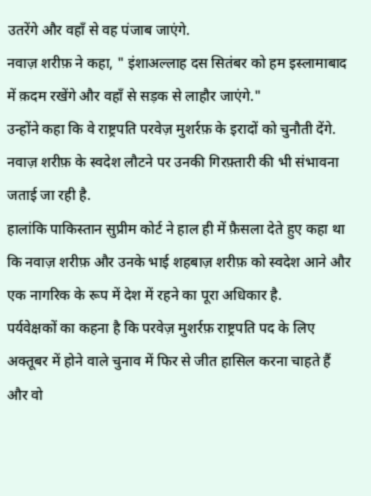उतरेंगे और वहाँ से वह पंजाब जाएंगे.
नवाज़ शरीफ़ ने कहा, " इंशाअल्लाह दस सितंबर को हम इस्लामाबाद में क़दम रखेंगे और वहाँ से सड़क से लाहौर जाएंगे."
उन्होंने कहा कि वे राष्ट्रपति परवेज़ मुशर्रफ़ के इरादों को चुनौती देंगे.
नवाज़ शरीफ़ के स्वदेश लौटने पर उनकी गिरफ़्तारी की भी संभावना जताई जा रही है.
हालांकि पाकिस्तान सुप्रीम कोर्ट ने हाल ही में फ़ैसला देते हुए कहा था कि नवाज़ शरीफ़ और उनके भाई शहबाज़ शरीफ़ को स्वदेश आने और एक नागरिक के रूप में देश में रहने का पूरा अधिकार है.
पर्यवेक्षकों का कहना है कि परवेज़ मुशर्रफ़ राष्ट्रपति पद के लिए अक्तूबर में होने वाले चुनाव में फिर से जीत हासिल करना चाहते हैं और वो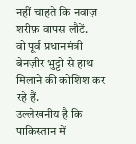नहीं चाहते कि नवाज़ शरीफ़ वापस लौटें.
वो पूर्व प्रधानमंत्री बेनज़ीर भुट्टो से हाथ मिलाने की कोशिश कर रहे हैं.
उल्लेखनीय है कि पाकिस्तान में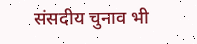संसदीय चुनाव भी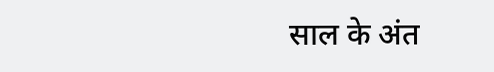साल के अंत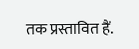तक प्रस्तावित हैं.